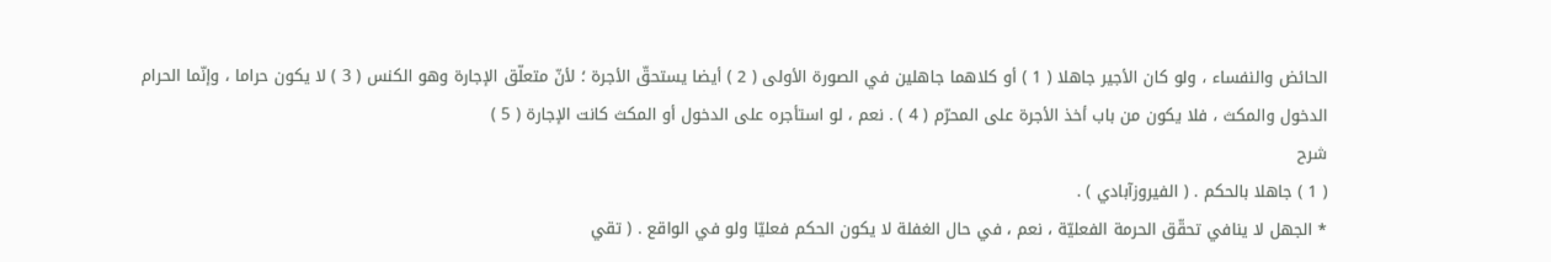الحائض والنفساء ، ولو كان الأجير جاهلا ( 1 ) أو كلاهما جاهلين في الصورة الأولى ( 2 ) أيضا يستحقّ الأجرة ؛ لأنّ متعلّق الإجارة وهو الكنس ( 3 ) لا يكون حراما ، وإنّما الحرام الدخول والمكث ، فلا يكون من باب أخذ الأجرة على المحرّم ( 4 ) . نعم ، لو استأجره على الدخول أو المكث كانت الإجارة ( 5 )
شرح
( 1 ) جاهلا بالحكم . ( الفيروزآبادي ) .
* الجهل لا ينافي تحقّق الحرمة الفعليّة ، نعم ، في حال الغفلة لا يكون الحكم فعليّا ولو في الواقع . ( تقي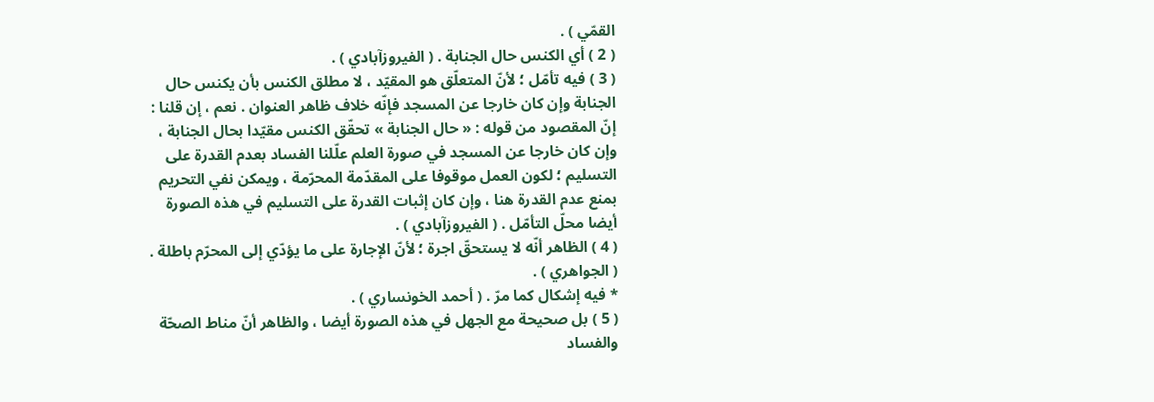القمّي ) .
( 2 ) أي الكنس حال الجنابة . ( الفيروزآبادي ) .
( 3 ) فيه تأمّل ؛ لأنّ المتعلّق هو المقيّد ، لا مطلق الكنس بأن يكنس حال الجنابة وإن كان خارجا عن المسجد فإنّه خلاف ظاهر العنوان . نعم ، إن قلنا : إنّ المقصود من قوله : « حال الجنابة » تحقّق الكنس مقيّدا بحال الجنابة ، وإن كان خارجا عن المسجد في صورة العلم علّلنا الفساد بعدم القدرة على التسليم ؛ لكون العمل موقوفا على المقدّمة المحرّمة ، ويمكن نفي التحريم بمنع عدم القدرة هنا ، وإن كان إثبات القدرة على التسليم في هذه الصورة أيضا محلّ التأمّل . ( الفيروزآبادي ) .
( 4 ) الظاهر أنّه لا يستحقّ اجرة ؛ لأنّ الإجارة على ما يؤدّي إلى المحرّم باطلة .
( الجواهري ) .
* فيه إشكال كما مرّ . ( أحمد الخونساري ) .
( 5 ) بل صحيحة مع الجهل في هذه الصورة أيضا ، والظاهر أنّ مناط الصحّة والفساد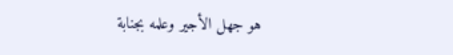هو جهل الأجير وعلمه بجنابة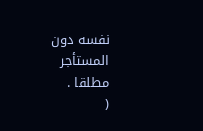نفسه دون المستأجر مطلقا .
(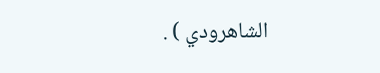الشاهرودي ) .